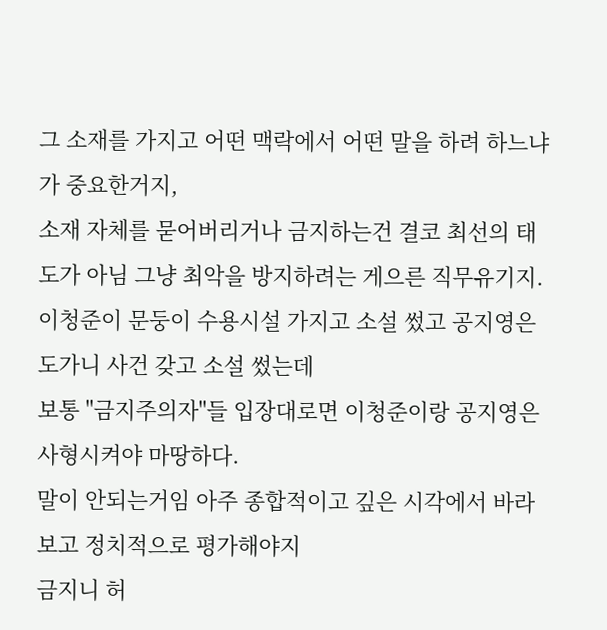그 소재를 가지고 어떤 맥락에서 어떤 말을 하려 하느냐가 중요한거지,
소재 자체를 묻어버리거나 금지하는건 결코 최선의 태도가 아님 그냥 최악을 방지하려는 게으른 직무유기지.
이청준이 문둥이 수용시설 가지고 소설 썼고 공지영은 도가니 사건 갖고 소설 썼는데
보통 "금지주의자"들 입장대로면 이청준이랑 공지영은 사형시켜야 마땅하다.
말이 안되는거임 아주 종합적이고 깊은 시각에서 바라보고 정치적으로 평가해야지
금지니 허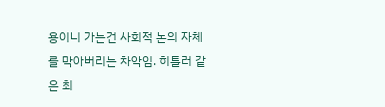용이니 가는건 사회적 논의 자체를 막아버리는 차악임. 히틀러 같은 최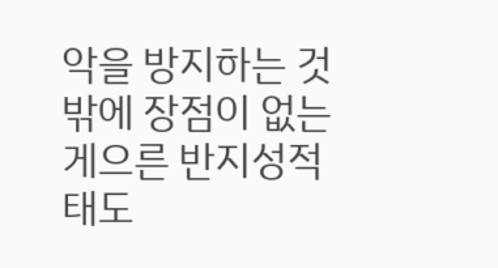악을 방지하는 것밖에 장점이 없는 게으른 반지성적 태도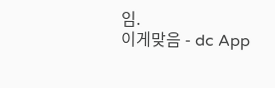임.
이게맞음 - dc App